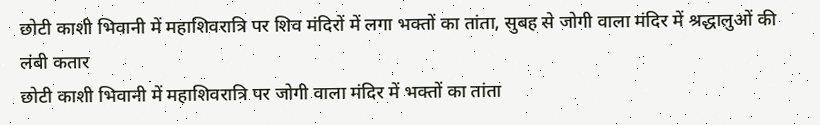छोटी काशी भिवानी में महाशिवरात्रि पर शिव मंदिरों में लगा भक्तों का तांता, सुबह से जोगी वाला मंदिर में श्रद्धालुओं की लंबी कतार
छोटी काशी भिवानी में महाशिवरात्रि पर जोगी वाला मंदिर में भक्तों का तांता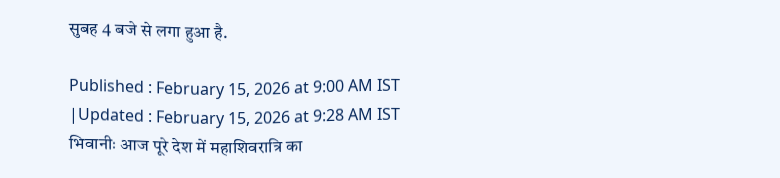सुबह 4 बजे से लगा हुआ है.

Published : February 15, 2026 at 9:00 AM IST
|Updated : February 15, 2026 at 9:28 AM IST
भिवानीः आज पूरे देश में महाशिवरात्रि का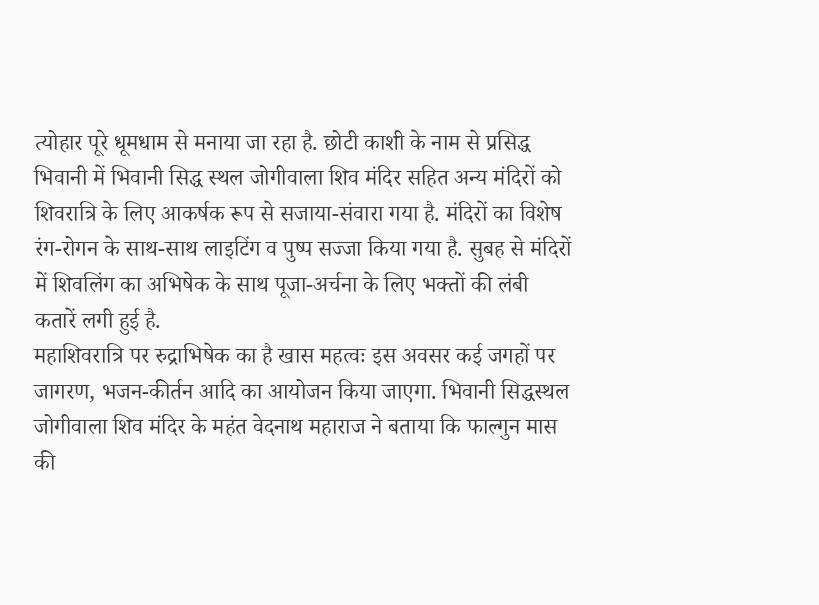त्योहार पूरे धूमधाम से मनाया जा रहा है. छोटी काशी के नाम से प्रसिद्ध भिवानी में भिवानी सिद्ध स्थल जोगीवाला शिव मंदिर सहित अन्य मंदिरों को शिवरात्रि के लिए आकर्षक रूप से सजाया-संवारा गया है. मंदिरों का विशेष रंग-रोगन के साथ-साथ लाइटिंग व पुष्प सज्जा किया गया है. सुबह से मंदिरों में शिवलिंग का अभिषेक के साथ पूजा-अर्चना के लिए भक्तों की लंबी कतारें लगी हुई है.
महाशिवरात्रि पर रुद्राभिषेक का है खास महत्वः इस अवसर कई जगहों पर जागरण, भजन-कीर्तन आदि का आयोजन किया जाएगा. भिवानी सिद्धस्थल जोगीवाला शिव मंदिर के महंत वेदनाथ महाराज ने बताया कि फाल्गुन मास की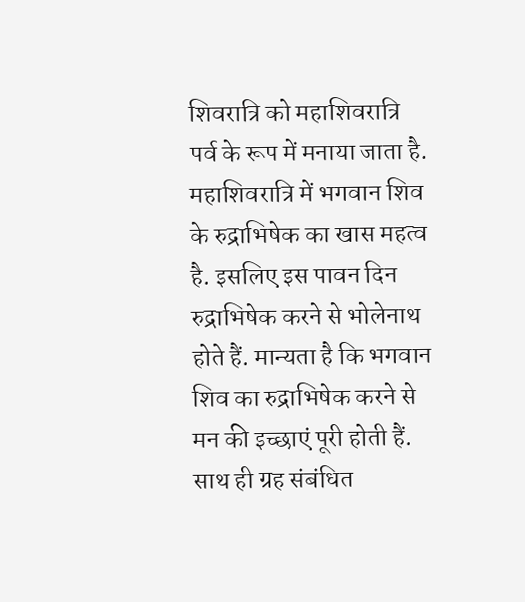शिवरात्रि को महाशिवरात्रि पर्व के रूप में मनाया जाता है. महाशिवरात्रि में भगवान शिव के रुद्राभिषेक का खास महत्व है. इसलिए इस पावन दिन रुद्राभिषेक करने से भोलेनाथ होते हैं. मान्यता है कि भगवान शिव का रुद्राभिषेक करने से मन की इच्छाएं पूरी होती हैं. साथ ही ग्रह संबंधित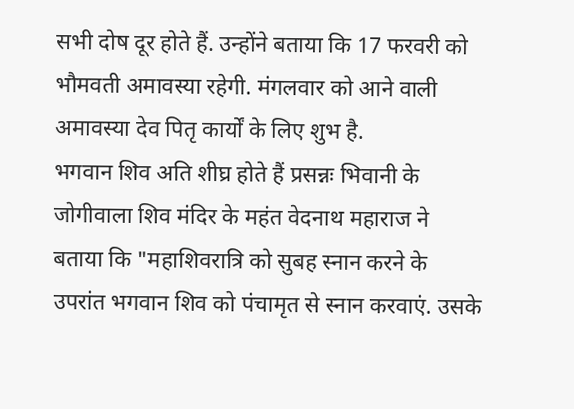सभी दोष दूर होते हैं. उन्होंने बताया कि 17 फरवरी को भौमवती अमावस्या रहेगी. मंगलवार को आने वाली अमावस्या देव पितृ कार्यों के लिए शुभ है.
भगवान शिव अति शीघ्र होते हैं प्रसन्नः भिवानी के जोगीवाला शिव मंदिर के महंत वेदनाथ महाराज ने बताया कि "महाशिवरात्रि को सुबह स्नान करने के उपरांत भगवान शिव को पंचामृत से स्नान करवाएं. उसके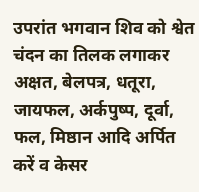उपरांत भगवान शिव को श्वेत चंदन का तिलक लगाकर अक्षत, बेलपत्र, धतूरा, जायफल, अर्कपुष्प, दूर्वा, फल, मिष्ठान आदि अर्पित करें व केसर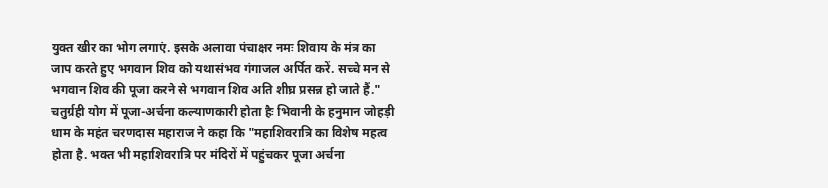युक्त खीर का भोग लगाएं. इसके अलावा पंचाक्षर नमः शिवाय के मंत्र का जाप करते हुए भगवान शिव को यथासंभव गंगाजल अर्पित करें. सच्चे मन से भगवान शिव की पूजा करने से भगवान शिव अति शीघ्र प्रसन्न हो जाते हैं."
चतुर्ग्रही योग में पूजा-अर्चना कल्याणकारी होता हैः भिवानी के हनुमान जोहड़ी धाम के महंत चरणदास महाराज ने कहा कि "महाशिवरात्रि का विशेष महत्व होता है. भक्त भी महाशिवरात्रि पर मंदिरों में पहुंचकर पूजा अर्चना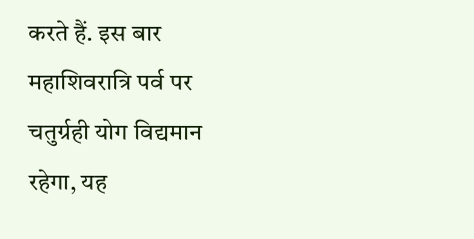करते हैं. इस बार महाशिवरात्रि पर्व पर चतुर्ग्रही योग विद्यमान रहेगा, यह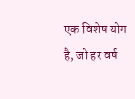एक विशेष योग है, जो हर वर्ष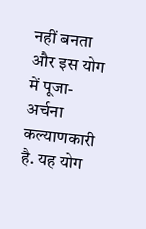नहीं बनता और इस योग में पूजा-अर्चना कल्याणकारी है. यह योग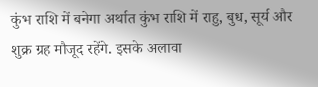कुंभ राशि में बनेगा अर्थात कुंभ राशि में राहु, बुध, सूर्य और शुक्र ग्रह मौजूद रहेंगे. इसके अलावा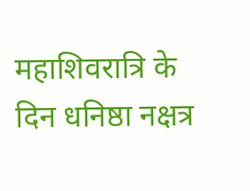महाशिवरात्रि के दिन धनिष्ठा नक्षत्र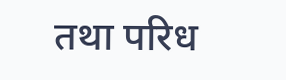तथा परिध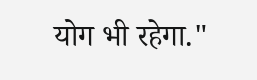योग भी रहेगा."